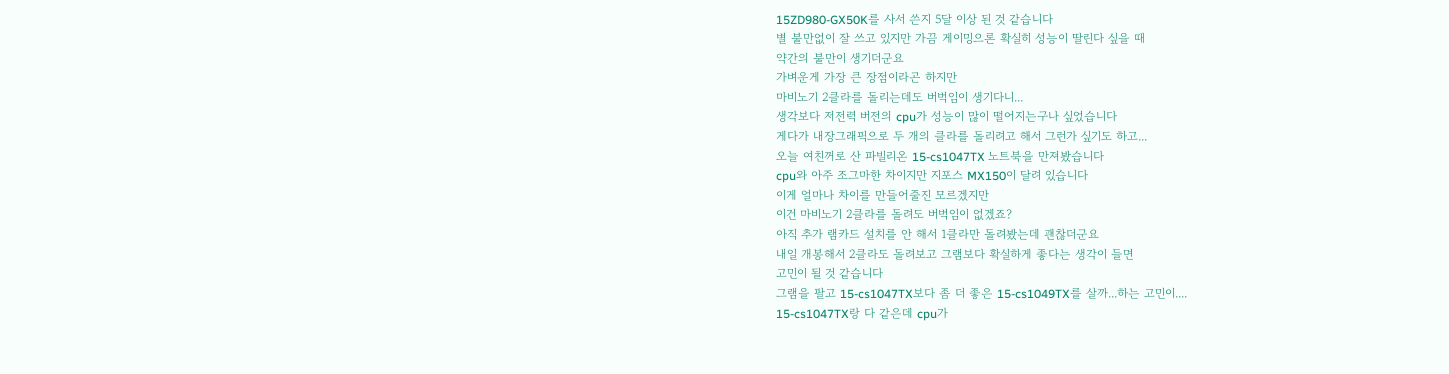15ZD980-GX50K를 사서 쓴지 5달 이상 된 것 같습니다
별 불만없이 잘 쓰고 있지만 가끔 게이밍으론 확실히 성능이 딸린다 싶을 때
약간의 불만이 생기더군요
가벼운게 가장 큰 장점이라곤 하지만
마비노기 2클라를 돌리는데도 버벅임이 생기다니...
생각보다 저전력 버전의 cpu가 성능이 많이 떨어지는구나 싶었습니다
게다가 내장그래픽으로 두 개의 클라를 돌리려고 해서 그런가 싶기도 하고...
오늘 여친꺼로 산 파빌리온 15-cs1047TX 노트북을 만져봤습니다
cpu와 아주 조그마한 차이지만 지포스 MX150이 달려 있습니다
이게 얼마나 차이를 만들어줄진 모르겠지만
이건 마비노기 2클라를 돌려도 버벅임이 없겠죠?
아직 추가 램카드 설치를 안 해서 1클라만 돌려봤는데 괜찮더군요
내일 개봉해서 2클라도 돌려보고 그램보다 확실하게 좋다는 생각이 들면
고민이 될 것 같습니다
그램을 팔고 15-cs1047TX보다 좀 더 좋은 15-cs1049TX를 살까...하는 고민이....
15-cs1047TX랑 다 같은데 cpu가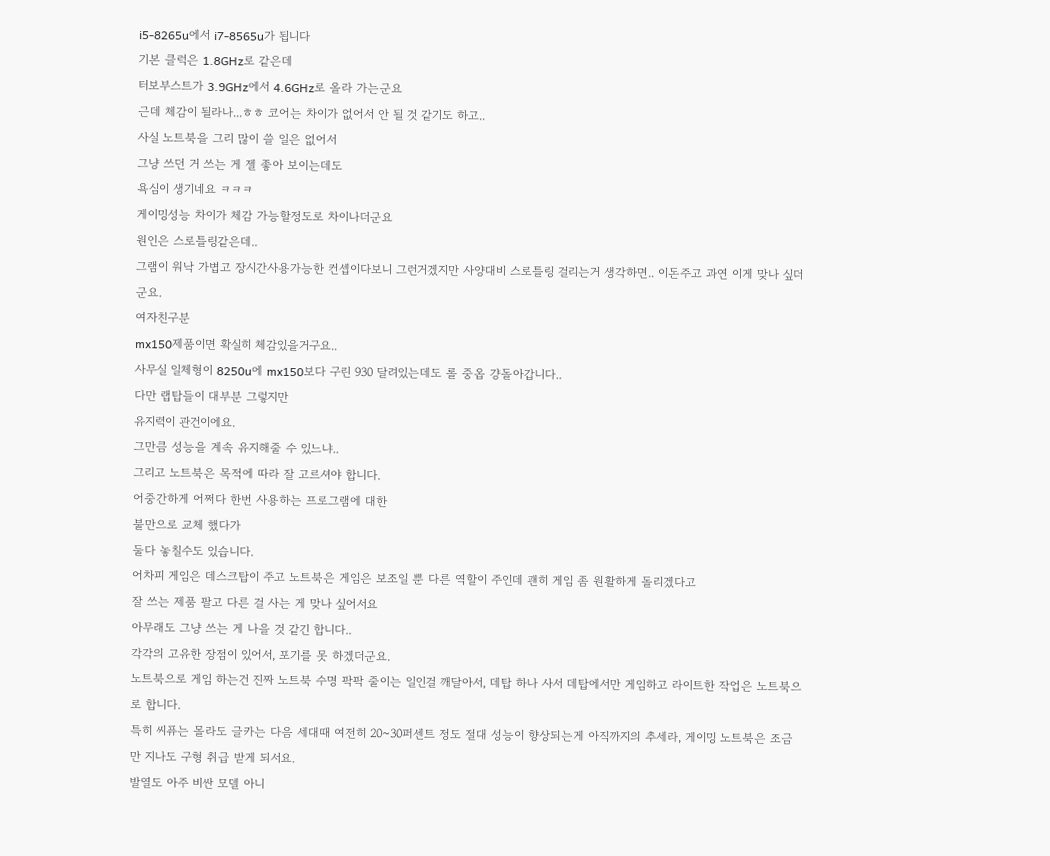i5-8265u에서 i7-8565u가 됩니다
기본 클럭은 1.8GHz로 같은데
터보부스트가 3.9GHz에서 4.6GHz로 올라 가는군요
근데 체감이 될라나...ㅎㅎ 코어는 차이가 없어서 안 될 것 같기도 하고..
사실 노트북을 그리 많이 쓸 일은 없어서
그냥 쓰던 거 쓰는 게 젤 좋아 보이는데도
욕심이 생기네요 ㅋㅋㅋ
게이밍성능 차이가 체감 가능할정도로 차이나더군요
원인은 스로틀링같은데..
그램이 워낙 가볍고 장시간사용가능한 컨셉이다보니 그런거겠지만 사양대비 스로틀링 걸리는거 생각하면.. 이돈주고 과연 이게 맞나 싶더군요.
여자친구분
mx150제품이면 확실히 체감있을거구요..
사무실 일체형이 8250u에 mx150보다 구린 930 달려있는데도 롤 중옵 걍돌아갑니다..
다만 랩탑들이 대부분 그렇지만
유지력이 관건이에요.
그만큼 성능을 계속 유지해줄 수 있느냐..
그리고 노트북은 목적에 따라 잘 고르셔야 합니다.
어중간하게 어쩌다 한번 사용하는 프로그램에 대한
불만으로 교체 했다가
둘다 놓칠수도 있습니다.
어차피 게임은 데스크탑이 주고 노트북은 게임은 보조일 뿐 다른 역할이 주인데 괜히 게임 좀 원활하게 돌리겠다고
잘 쓰는 제품 팔고 다른 걸 사는 게 맞나 싶어서요
아무래도 그냥 쓰는 게 나을 것 같긴 합니다..
각각의 고유한 장점이 있어서, 포기를 못 하겠더군요.
노트북으로 게임 하는건 진짜 노트북 수명 팍팍 줄이는 일인걸 깨달아서, 데탑 하나 사서 데탑에서만 게임하고 라이트한 작업은 노트북으로 합니다.
특히 씨퓨는 몰라도 글카는 다음 세대때 여전히 20~30퍼센트 정도 절대 성능이 향상되는게 아직까지의 추세라, 게이밍 노트북은 조금만 지나도 구형 취급 받게 되서요.
발열도 아주 비싼 모델 아니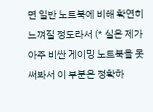면 일반 노트북에 비해 확연히 느껴질 정도라서 (* 실은 제가 아주 비싼 게이밍 노트북을 못 써봐서 이 부분은 정확하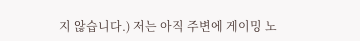지 않습니다.) 저는 아직 주변에 게이밍 노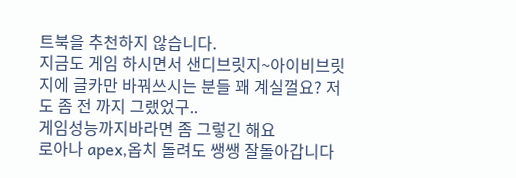트북을 추천하지 않습니다.
지금도 게임 하시면서 샌디브릿지~아이비브릿지에 글카만 바꿔쓰시는 분들 꽤 계실껄요? 저도 좀 전 까지 그랬었구..
게임성능까지바라면 좀 그렇긴 해요
로아나 apex,옵치 돌려도 쌩쌩 잘돌아갑니다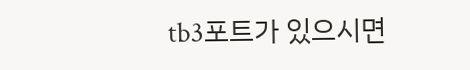tb3포트가 있으시면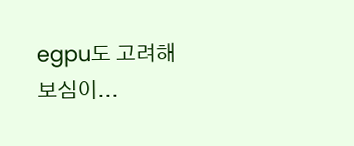egpu도 고려해보심이...